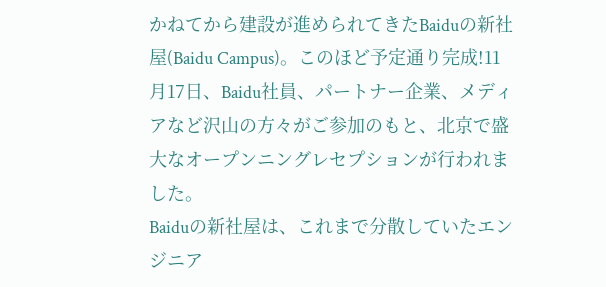かねてから建設が進められてきたBaiduの新社屋(Baidu Campus)。このほど予定通り完成!11月17日、Baidu社員、パートナー企業、メディアなど沢山の方々がご参加のもと、北京で盛大なオープンニングレセプションが行われました。
Baiduの新社屋は、これまで分散していたエンジニア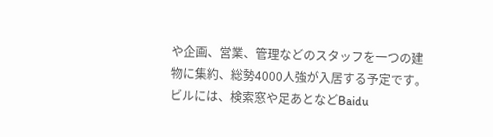や企画、営業、管理などのスタッフを一つの建物に集約、総勢4000人強が入居する予定です。ビルには、検索窓や足あとなどBaidu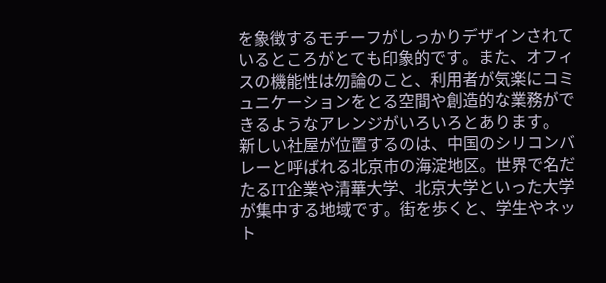を象徴するモチーフがしっかりデザインされているところがとても印象的です。また、オフィスの機能性は勿論のこと、利用者が気楽にコミュニケーションをとる空間や創造的な業務ができるようなアレンジがいろいろとあります。
新しい社屋が位置するのは、中国のシリコンバレーと呼ばれる北京市の海淀地区。世界で名だたるIT企業や清華大学、北京大学といった大学が集中する地域です。街を歩くと、学生やネット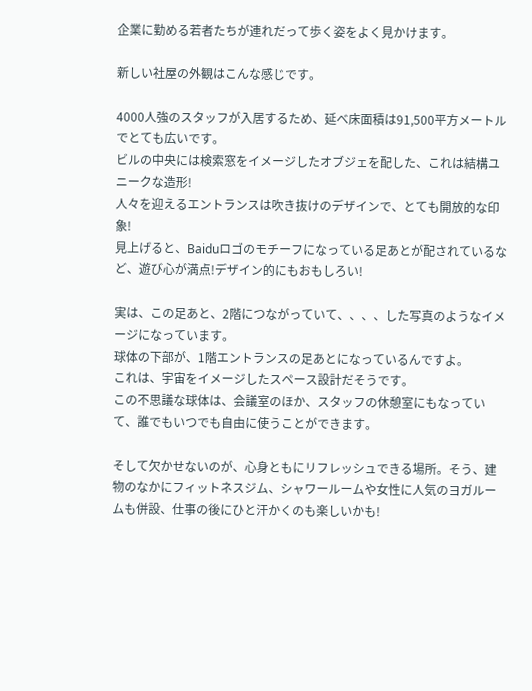企業に勤める若者たちが連れだって歩く姿をよく見かけます。

新しい社屋の外観はこんな感じです。

4000人強のスタッフが入居するため、延べ床面積は91,500平方メートルでとても広いです。
ビルの中央には検索窓をイメージしたオブジェを配した、これは結構ユニークな造形!
人々を迎えるエントランスは吹き抜けのデザインで、とても開放的な印象!
見上げると、Baiduロゴのモチーフになっている足あとが配されているなど、遊び心が満点!デザイン的にもおもしろい!

実は、この足あと、2階につながっていて、、、、した写真のようなイメージになっています。
球体の下部が、1階エントランスの足あとになっているんですよ。
これは、宇宙をイメージしたスペース設計だそうです。
この不思議な球体は、会議室のほか、スタッフの休憩室にもなっていて、誰でもいつでも自由に使うことができます。

そして欠かせないのが、心身ともにリフレッシュできる場所。そう、建物のなかにフィットネスジム、シャワールームや女性に人気のヨガルームも併設、仕事の後にひと汗かくのも楽しいかも!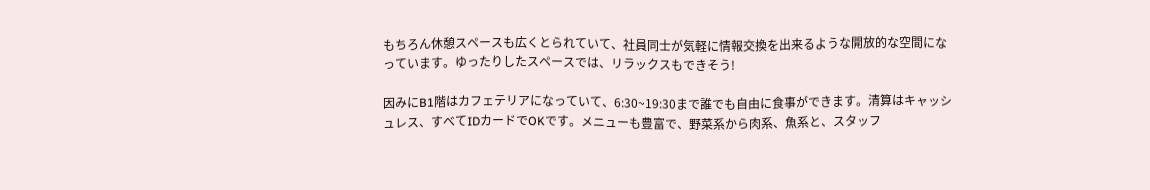もちろん休憩スペースも広くとられていて、社員同士が気軽に情報交換を出来るような開放的な空間になっています。ゆったりしたスペースでは、リラックスもできそう!

因みにB1階はカフェテリアになっていて、6:30~19:30まで誰でも自由に食事ができます。清算はキャッシュレス、すべてIDカードでOKです。メニューも豊富で、野菜系から肉系、魚系と、スタッフ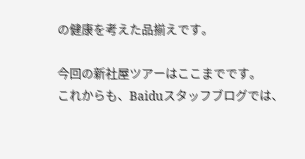の健康を考えた品揃えです。

今回の新社屋ツアーはここまでです。
これからも、Baiduスタッフブログでは、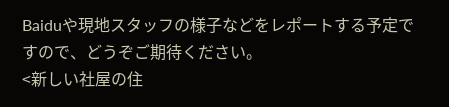Baiduや現地スタッフの様子などをレポートする予定ですので、どうぞご期待ください。
<新しい社屋の住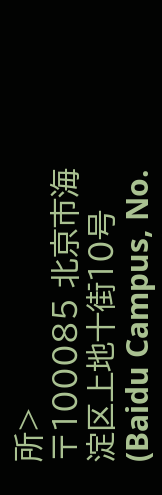所>
〒100085 北京市海淀区上地十街10号
(Baidu Campus, No.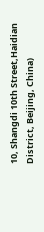10, Shangdi 10th Street,Haidian District, Beijing, China)